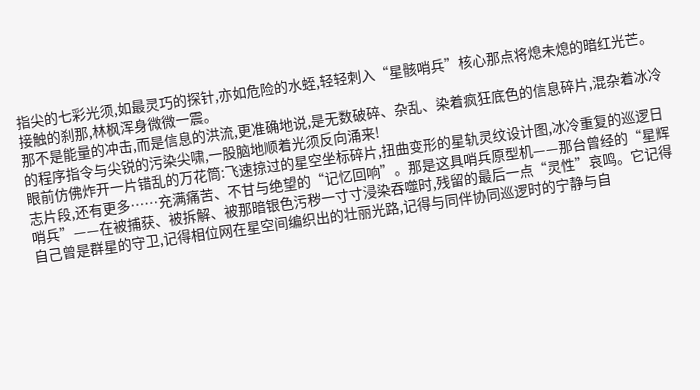指尖的七彩光须,如最灵巧的探针,亦如危险的水蛭,轻轻刺入“星骸哨兵”核心那点将熄未熄的暗红光芒。
接触的刹那,林枫浑身微微一震。
那不是能量的冲击,而是信息的洪流,更准确地说,是无数破碎、杂乱、染着疯狂底色的信息碎片,混杂着冰冷的程序指令与尖锐的污染尖啸,一股脑地顺着光须反向涌来!
眼前仿佛炸开一片错乱的万花筒:飞速掠过的星空坐标碎片,扭曲变形的星轨灵纹设计图,冰冷重复的巡逻日志片段,还有更多……充满痛苦、不甘与绝望的“记忆回响”。那是这具哨兵原型机——那台曾经的“星辉哨兵”——在被捕获、被拆解、被那暗银色污秽一寸寸浸染吞噬时,残留的最后一点“灵性”哀鸣。它记得自己曾是群星的守卫,记得相位网在星空间编织出的壮丽光路,记得与同伴协同巡逻时的宁静与自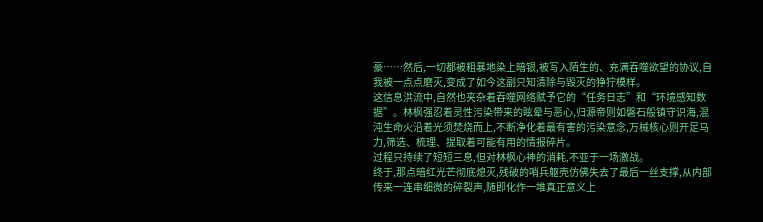豪……然后,一切都被粗暴地染上暗银,被写入陌生的、充满吞噬欲望的协议,自我被一点点磨灭,变成了如今这副只知清除与毁灭的狰狞模样。
这信息洪流中,自然也夹杂着吞噬网络赋予它的“任务日志”和“环境感知数据”。林枫强忍着灵性污染带来的眩晕与恶心,归源帝则如磐石般镇守识海,混沌生命火沿着光须焚烧而上,不断净化着最有害的污染意念,万械核心则开足马力,筛选、梳理、提取着可能有用的情报碎片。
过程只持续了短短三息,但对林枫心神的消耗,不亚于一场激战。
终于,那点暗红光芒彻底熄灭,残破的哨兵躯壳仿佛失去了最后一丝支撑,从内部传来一连串细微的碎裂声,随即化作一堆真正意义上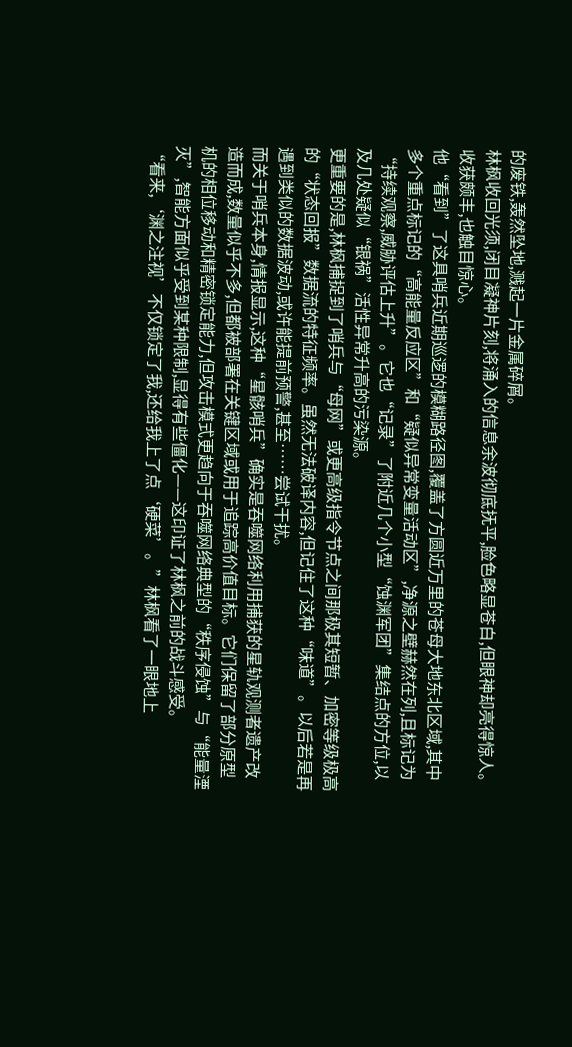的废铁,轰然坠地,溅起一片金属碎屑。
林枫收回光须,闭目凝神片刻,将涌入的信息余波彻底抚平,脸色略显苍白,但眼神却亮得惊人。
收获颇丰,也触目惊心。
他“看到”了这具哨兵近期巡逻的模糊路径图,覆盖了方圆近万里的苍母大地东北区域,其中多个重点标记的“高能量反应区”和“疑似异常变量活动区”,净源之壁赫然在列,且标记为“持续观察,威胁评估上升”。它也“记录”了附近几个小型“蚀渊军团”集结点的方位,以及几处疑似“银祸”活性异常升高的污染源。
更重要的是,林枫捕捉到了哨兵与“母网”或更高级指令节点之间那极其短暂、加密等级极高的“状态回报”数据流的特征频率。虽然无法破译内容,但记住了这种“味道”。以后若是再遇到类似的数据波动,或许能提前预警,甚至……尝试干扰。
而关于哨兵本身,情报显示,这种“星骸哨兵”确实是吞噬网络利用捕获的星轨观测者遗产改造而成,数量似乎不多,但都被部署在关键区域或用于追踪高价值目标。它们保留了部分原型机的相位移动和精密锁定能力,但攻击模式更趋向于吞噬网络典型的“秩序侵蚀”与“能量湮灭”,智能方面似乎受到某种限制,显得有些僵化——这印证了林枫之前的战斗感受。
“看来,‘渊之注视’不仅锁定了我,还给我上了点‘硬菜’。”林枫看了一眼地上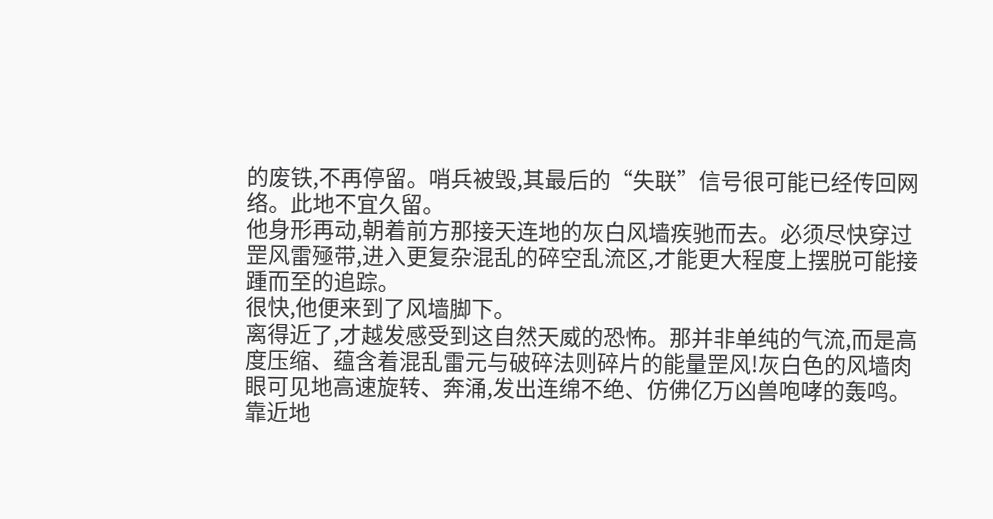的废铁,不再停留。哨兵被毁,其最后的“失联”信号很可能已经传回网络。此地不宜久留。
他身形再动,朝着前方那接天连地的灰白风墙疾驰而去。必须尽快穿过罡风雷殛带,进入更复杂混乱的碎空乱流区,才能更大程度上摆脱可能接踵而至的追踪。
很快,他便来到了风墙脚下。
离得近了,才越发感受到这自然天威的恐怖。那并非单纯的气流,而是高度压缩、蕴含着混乱雷元与破碎法则碎片的能量罡风!灰白色的风墙肉眼可见地高速旋转、奔涌,发出连绵不绝、仿佛亿万凶兽咆哮的轰鸣。靠近地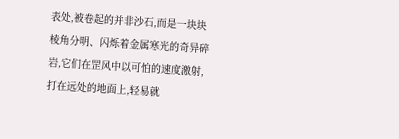表处,被卷起的并非沙石,而是一块块棱角分明、闪烁着金属寒光的奇异碎岩,它们在罡风中以可怕的速度激射,打在远处的地面上,轻易就